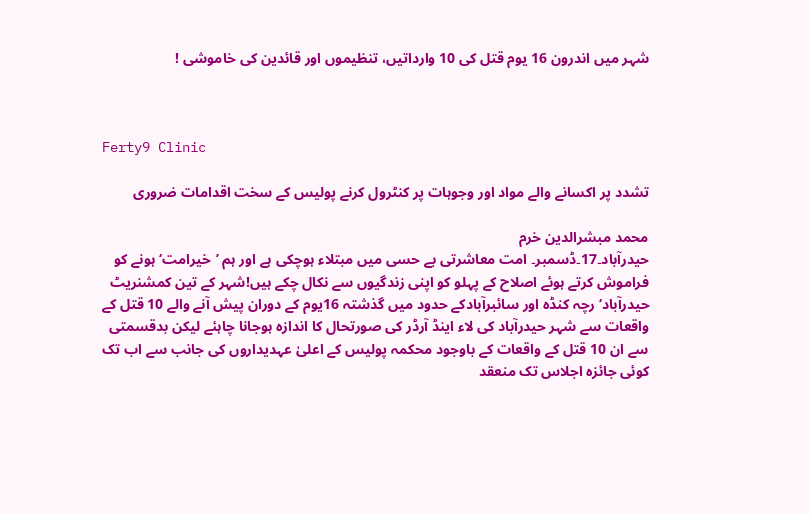شہر میں اندرون 16 یوم قتل کی 10 وارداتیں، تنظیموں اور قائدین کی خاموشی !



Ferty9 Clinic

تشدد پر اکسانے والے مواد اور وجوہات پر کنٹرول کرنے پولیس کے سخت اقدامات ضروری

محمد مبشرالدین خرم
حیدرآباد۔17۔ڈسمبر۔ امت معاشرتی بے حسی میں مبتلاء ہوچکی ہے اور ہم ’خیرامت‘ ہونے کو فراموش کرتے ہوئے اصلاح کے پہلو کو اپنی زندگیوں سے نکال چکے ہیں!شہر کے تین کمشنریٹ حیدرآباد‘ رچہ کنڈہ اور سائبرآبادکے حدود میں گذشتہ 16یوم کے دوران پیش آنے والے 10 قتل کے واقعات سے شہر حیدرآباد کی لاء اینڈ آرڈر کی صورتحال کا اندازہ ہوجانا چاہئے لیکن بدقسمتی سے ان 10 قتل کے واقعات کے باوجود محکمہ پولیس کے اعلیٰ عہدیداروں کی جانب سے اب تک کوئی جائزہ اجلاس تک منعقد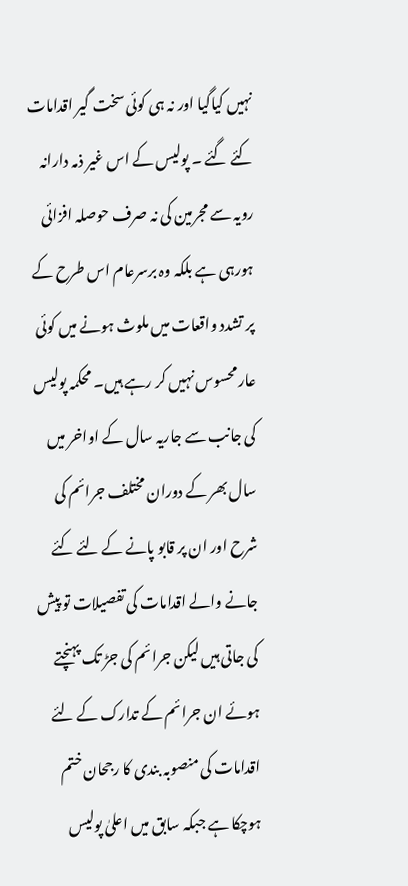نہیں کیاگیا اور نہ ہی کوئی سخت گیر اقدامات کئے گئے ۔ پولیس کے اس غیر ذمہ دارانہ رویہ سے مجرمین کی نہ صرف حوصلہ افزائی ہورہی ہے بلکہ وہ برسرعام اس طرح کے پر تشدد واقعات میں ملوث ہونے میں کوئی عار محسوس نہیں کر رہے ہیں۔ محکمہ پولیس کی جانب سے جاریہ سال کے اواخر میں سال بھر کے دوران مختلف جرائم کی شرح اور ان پر قابو پانے کے لئے کئے جانے والے اقدامات کی تفصیلات تو پیش کی جاتی ہیں لیکن جرائم کی جڑ تک پہنچتے ہوئے ان جرائم کے تدارک کے لئے اقدامات کی منصوبہ بندی کا رجحان ختم ہوچکا ہے جبکہ سابق میں اعلیٰ پولیس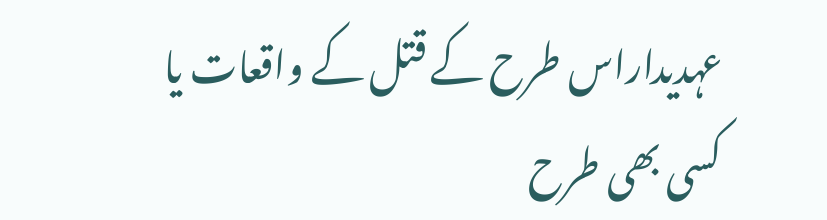عہدیداراس طرح کے قتل کے واقعات یا کسی بھی طرح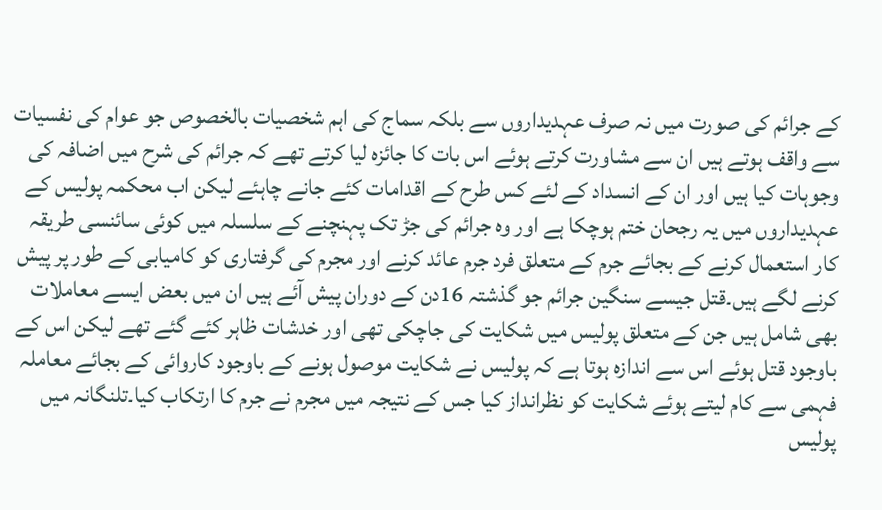کے جرائم کی صورت میں نہ صرف عہدیداروں سے بلکہ سماج کی اہم شخصیات بالخصوص جو عوام کی نفسیات سے واقف ہوتے ہیں ان سے مشاورت کرتے ہوئے اس بات کا جائزہ لیا کرتے تھے کہ جرائم کی شرح میں اضافہ کی وجوہات کیا ہیں اور ان کے انسداد کے لئے کس طرح کے اقدامات کئے جانے چاہئے لیکن اب محکمہ پولیس کے عہدیداروں میں یہ رجحان ختم ہوچکا ہے اور وہ جرائم کی جڑ تک پہنچنے کے سلسلہ میں کوئی سائنسی طریقہ کار استعمال کرنے کے بجائے جرم کے متعلق فرد جرم عائد کرنے اور مجرم کی گرفتاری کو کامیابی کے طور پر پیش کرنے لگے ہیں۔قتل جیسے سنگین جرائم جو گذشتہ 16دن کے دوران پیش آئے ہیں ان میں بعض ایسے معاملات بھی شامل ہیں جن کے متعلق پولیس میں شکایت کی جاچکی تھی اور خدشات ظاہر کئے گئے تھے لیکن اس کے باوجود قتل ہوئے اس سے اندازہ ہوتا ہے کہ پولیس نے شکایت موصول ہونے کے باوجود کاروائی کے بجائے معاملہ فہمی سے کام لیتے ہوئے شکایت کو نظرانداز کیا جس کے نتیجہ میں مجرم نے جرم کا ارتکاب کیا۔تلنگانہ میں پولیس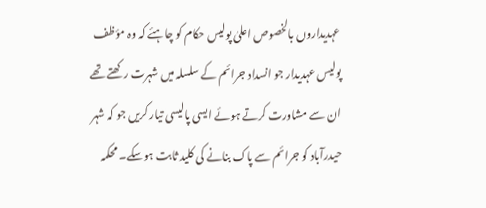عہدیداروں بالخصوص اعلیٰ پولیس حکام کو چاہئے کہ وہ مؤظف پولیس عہدیدار جو انسداد جرائم کے سلسلہ میں شہرت رکھتے تھے ان سے مشاورت کرتے ہوئے ایسی پالیسی تیار کریں جو کہ شہر حیدرآباد کو جرائم سے پاک بنانے کی کلید ثابت ہوسکے۔ محکمہ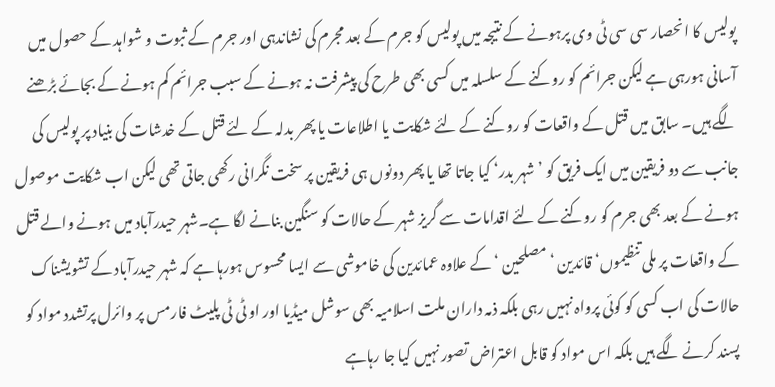پولیس کا انحصار سی سی ٹی وی پرہونے کے نتیجہ میں پولیس کو جرم کے بعد مجرم کی نشاندہی اور جرم کے ثبوت و شواہد کے حصول میں آسانی ہورہی ہے لیکن جرائم کو روکنے کے سلسلہ میں کسی بھی طرح کی پیشرفت نہ ہونے کے سبب جرائم کم ہونے کے بجائے بڑھنے لگے ہیں۔ سابق میں قتل کے واقعات کو روکنے کے لئے شکایت یا اطلاعات یا پھر بدلہ کے لئے قتل کے خدشات کی بنیاد پر پولیس کی جانب سے دو فریقین میں ایک فریق کو ’شہر بدر‘ کیا جاتا تھا یا پھر دونوں ہی فریقین پر سخت نگرانی رکھی جاتی تھی لیکن اب شکایت موصول ہونے کے بعد بھی جرم کو روکنے کے لئے اقدامات سے گریز شہر کے حالات کو سنگین بنانے لگا ہے۔شہر حیدرآباد میں ہونے والے قتل کے واقعات پر ملی تنظیموں‘ قائدین ‘ مصلحین ‘ کے علاوہ عمائدین کی خاموشی سے ایسا محسوس ہورہا ہے کہ شہر حیدرآباد کے تشویشناک حالات کی اب کسی کو کوئی پرواہ نہیں رہی بلکہ ذمہ داران ملت اسلامیہ بھی سوشل میڈیا اور او ٹی ٹی پلیٹ فارمس پر وائرل پرتشدد مواد کو پسند کرنے لگے ہیں بلکہ اس مواد کو قابل اعتراض تصور نہیں کیا جا رہاہے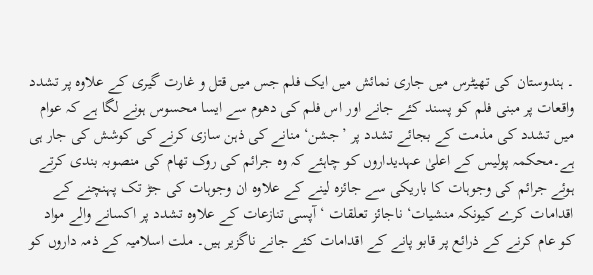۔ ہندوستان کی تھیٹرس میں جاری نمائش میں ایک فلم جس میں قتل و غارت گیری کے علاوہ پر تشدد واقعات پر مبنی فلم کو پسند کئے جانے اور اس فلم کی دھوم سے ایسا محسوس ہونے لگا ہے کہ عوام میں تشدد کی مذمت کے بجائے تشدد پر ’جشن‘ منانے کی ذہن سازی کرنے کی کوشش کی جار ہی ہے۔محکمہ پولیس کے اعلیٰ عہدیداروں کو چاہئے کہ وہ جرائم کی روک تھام کی منصوبہ بندی کرتے ہوئے جرائم کی وجوہات کا باریکی سے جائزہ لینے کے علاوہ ان وجوہات کی جڑ تک پہنچنے کے اقدامات کرے کیونکہ منشیات‘ ناجائز تعلقات ‘ آپسی تنازعات کے علاوہ تشدد پر اکسانے والے مواد کو عام کرنے کے ذرائع پر قابو پانے کے اقدامات کئے جانے ناگزیر ہیں۔ ملت اسلامیہ کے ذمہ داروں کو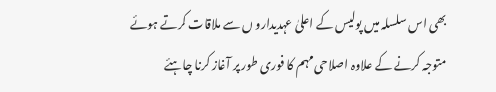بھی اس سلسلہ میں پولیس کے اعلیٰ عہدیدارو ں سے ملاقات کرتے ہوئے متوجہ کرنے کے علاوہ اصلاحی مہم کا فوری طور پر آغاز کرنا چاہئے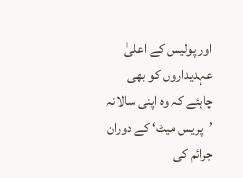اور پولیس کے اعلیٰ عہدیداروں کو بھی چاہئے کہ وہ اپنی سالانہ ’پریس میٹ‘ کے دوران جرائم کی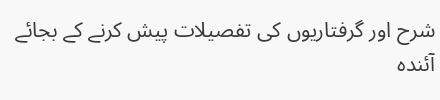شرح اور گرفتاریوں کی تفصیلات پیش کرنے کے بجائے آئندہ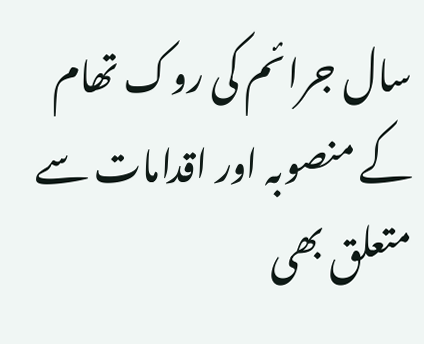سال جرائم کی روک تھام کے منصوبہ اور اقدامات سے متعلق بھی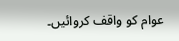عوام کو واقف کروائیں۔